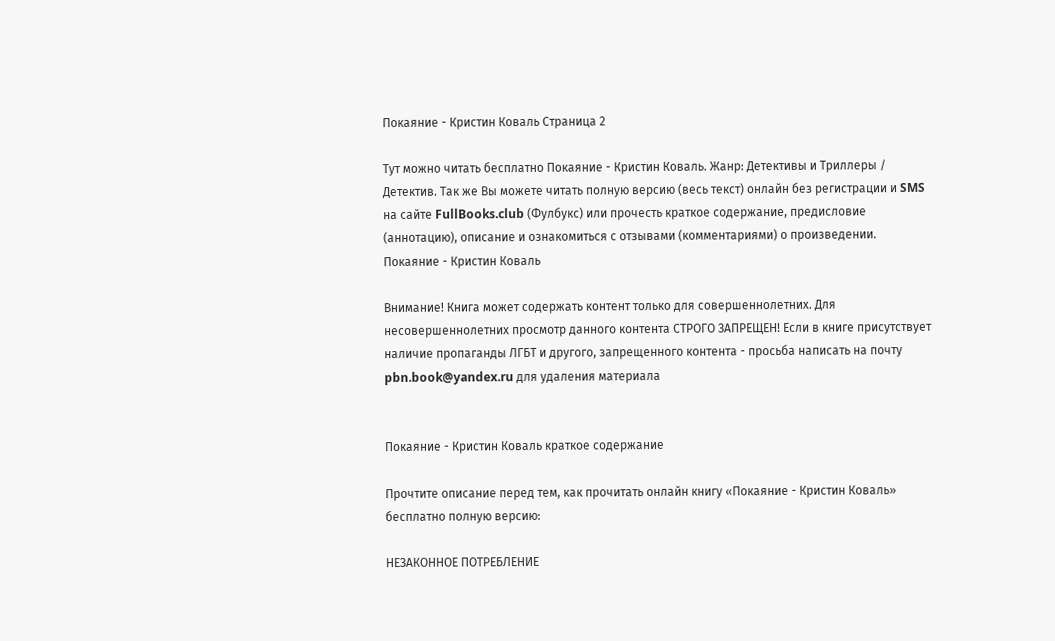Покаяние - Кристин Коваль Страница 2

Тут можно читать бесплатно Покаяние - Кристин Коваль. Жанр: Детективы и Триллеры / Детектив. Так же Вы можете читать полную версию (весь текст) онлайн без регистрации и SMS на сайте FullBooks.club (Фулбукс) или прочесть краткое содержание, предисловие (аннотацию), описание и ознакомиться с отзывами (комментариями) о произведении.
Покаяние - Кристин Коваль

Внимание! Книга может содержать контент только для совершеннолетних. Для несовершеннолетних просмотр данного контента СТРОГО ЗАПРЕЩЕН! Если в книге присутствует наличие пропаганды ЛГБТ и другого, запрещенного контента - просьба написать на почту pbn.book@yandex.ru для удаления материала


Покаяние - Кристин Коваль краткое содержание

Прочтите описание перед тем, как прочитать онлайн книгу «Покаяние - Кристин Коваль» бесплатно полную версию:

НЕЗАКОННОЕ ПОТРЕБЛЕНИЕ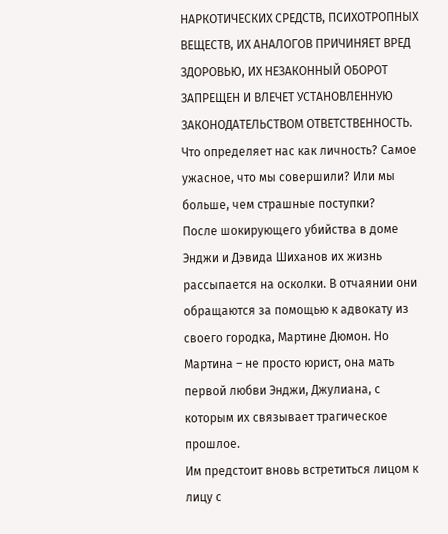НАРКОТИЧЕСКИХ СРЕДСТВ, ПСИХОТРОПНЫХ ВЕЩЕСТВ, ИХ АНАЛОГОВ ПРИЧИНЯЕТ ВРЕД ЗДОРОВЬЮ, ИХ НЕЗАКОННЫЙ ОБОРОТ ЗАПРЕЩЕН И ВЛЕЧЕТ УСТАНОВЛЕННУЮ ЗАКОНОДАТЕЛЬСТВОМ ОТВЕТСТВЕННОСТЬ.
Что определяет нас как личность? Самое ужасное, что мы совершили? Или мы больше, чем страшные поступки?
После шокирующего убийства в доме Энджи и Дэвида Шиханов их жизнь рассыпается на осколки. В отчаянии они обращаются за помощью к адвокату из своего городка, Мартине Дюмон. Но Мартина – не просто юрист, она мать первой любви Энджи, Джулиана, с которым их связывает трагическое прошлое.
Им предстоит вновь встретиться лицом к лицу с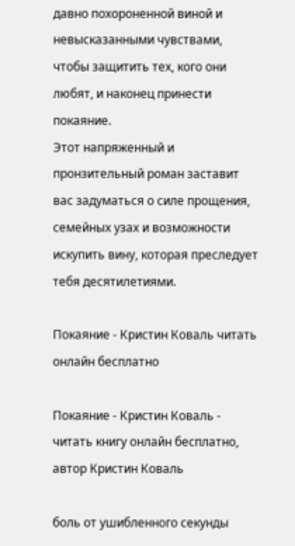давно похороненной виной и невысказанными чувствами, чтобы защитить тех, кого они любят, и наконец принести покаяние.
Этот напряженный и пронзительный роман заставит вас задуматься о силе прощения, семейных узах и возможности искупить вину, которая преследует тебя десятилетиями.

Покаяние - Кристин Коваль читать онлайн бесплатно

Покаяние - Кристин Коваль - читать книгу онлайн бесплатно, автор Кристин Коваль

боль от ушибленного секунды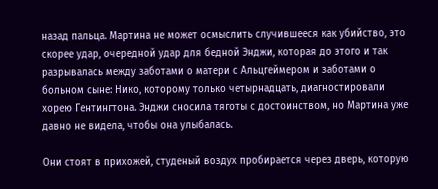назад пальца. Мартина не может осмыслить случившееся как убийство, это скорее удар, очередной удар для бедной Энджи, которая до этого и так разрывалась между заботами о матери с Альцгеймером и заботами о больном сыне: Нико, которому только четырнадцать, диагностировали хорею Гентингтона. Энджи сносила тяготы с достоинством, но Мартина уже давно не видела, чтобы она улыбалась.

Они стоят в прихожей, студеный воздух пробирается через дверь, которую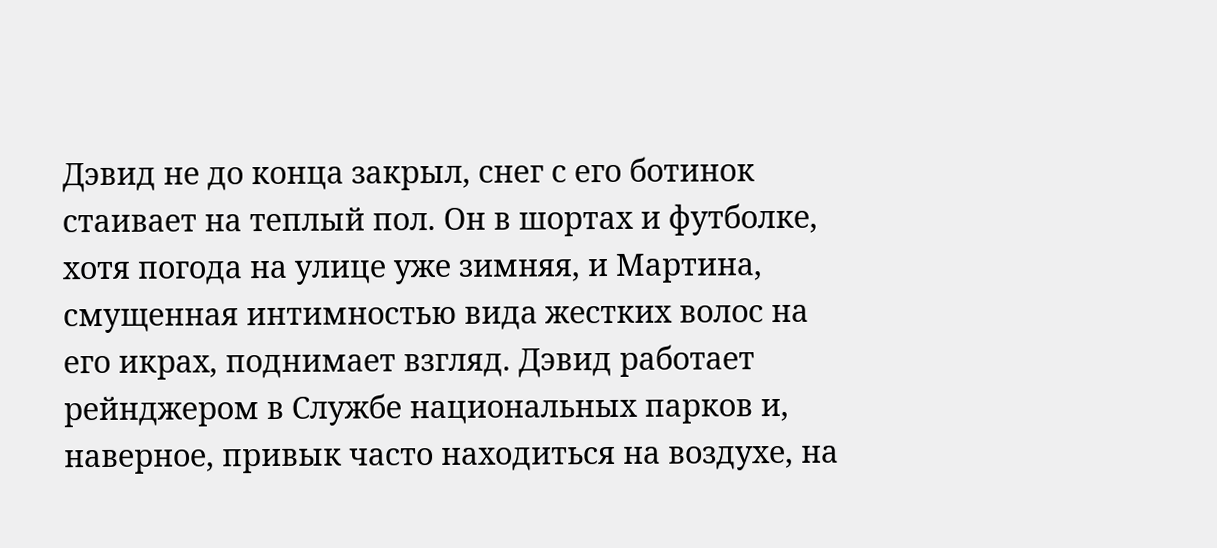Дэвид не до конца закрыл, снег с его ботинок стаивает на теплый пол. Он в шортах и футболке, хотя погода на улице уже зимняя, и Мартина, смущенная интимностью вида жестких волос на его икрах, поднимает взгляд. Дэвид работает рейнджером в Службе национальных парков и, наверное, привык часто находиться на воздухе, на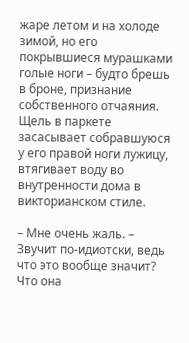жаре летом и на холоде зимой, но его покрывшиеся мурашками голые ноги – будто брешь в броне, признание собственного отчаяния. Щель в паркете засасывает собравшуюся у его правой ноги лужицу, втягивает воду во внутренности дома в викторианском стиле.

– Мне очень жаль. – Звучит по-идиотски, ведь что это вообще значит? Что она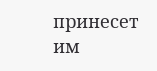принесет им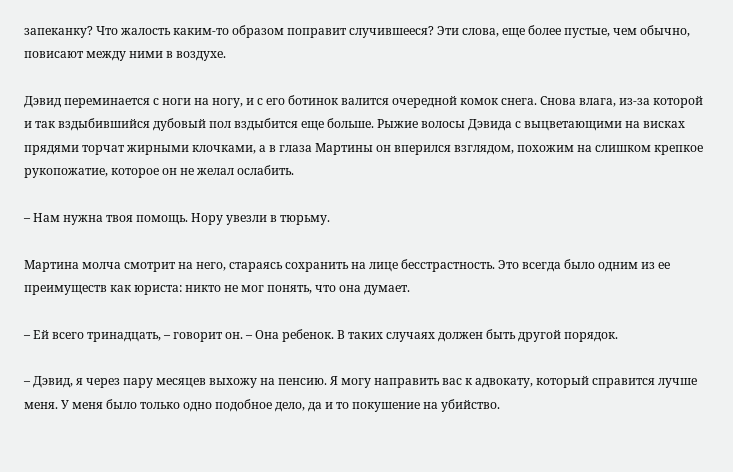запеканку? Что жалость каким-то образом поправит случившееся? Эти слова, еще более пустые, чем обычно, повисают между ними в воздухе.

Дэвид переминается с ноги на ногу, и с его ботинок валится очередной комок снега. Снова влага, из-за которой и так вздыбившийся дубовый пол вздыбится еще больше. Рыжие волосы Дэвида с выцветающими на висках прядями торчат жирными клочками, а в глаза Мартины он вперился взглядом, похожим на слишком крепкое рукопожатие, которое он не желал ослабить.

– Нам нужна твоя помощь. Нору увезли в тюрьму.

Мартина молча смотрит на него, стараясь сохранить на лице бесстрастность. Это всегда было одним из ее преимуществ как юриста: никто не мог понять, что она думает.

– Ей всего тринадцать, – говорит он. – Она ребенок. В таких случаях должен быть другой порядок.

– Дэвид, я через пару месяцев выхожу на пенсию. Я могу направить вас к адвокату, который справится лучше меня. У меня было только одно подобное дело, да и то покушение на убийство.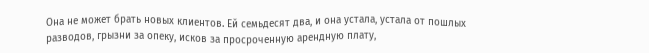Она не может брать новых клиентов. Ей семьдесят два, и она устала, устала от пошлых разводов, грызни за опеку, исков за просроченную арендную плату,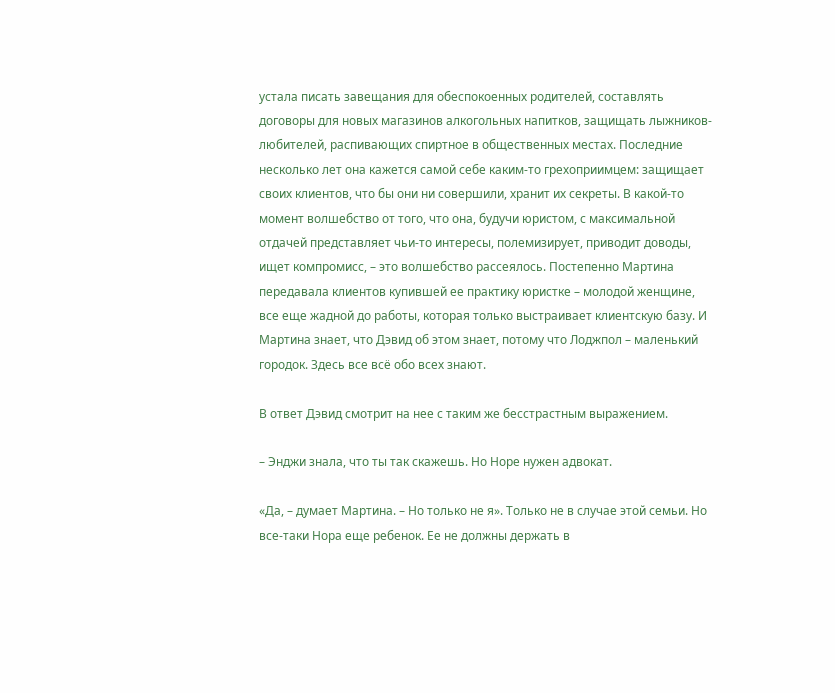устала писать завещания для обеспокоенных родителей, составлять договоры для новых магазинов алкогольных напитков, защищать лыжников-любителей, распивающих спиртное в общественных местах. Последние несколько лет она кажется самой себе каким-то грехоприимцем: защищает своих клиентов, что бы они ни совершили, хранит их секреты. В какой-то момент волшебство от того, что она, будучи юристом, с максимальной отдачей представляет чьи-то интересы, полемизирует, приводит доводы, ищет компромисс, – это волшебство рассеялось. Постепенно Мартина передавала клиентов купившей ее практику юристке – молодой женщине, все еще жадной до работы, которая только выстраивает клиентскую базу. И Мартина знает, что Дэвид об этом знает, потому что Лоджпол – маленький городок. Здесь все всё обо всех знают.

В ответ Дэвид смотрит на нее с таким же бесстрастным выражением.

– Энджи знала, что ты так скажешь. Но Норе нужен адвокат.

«Да, – думает Мартина. – Но только не я». Только не в случае этой семьи. Но все-таки Нора еще ребенок. Ее не должны держать в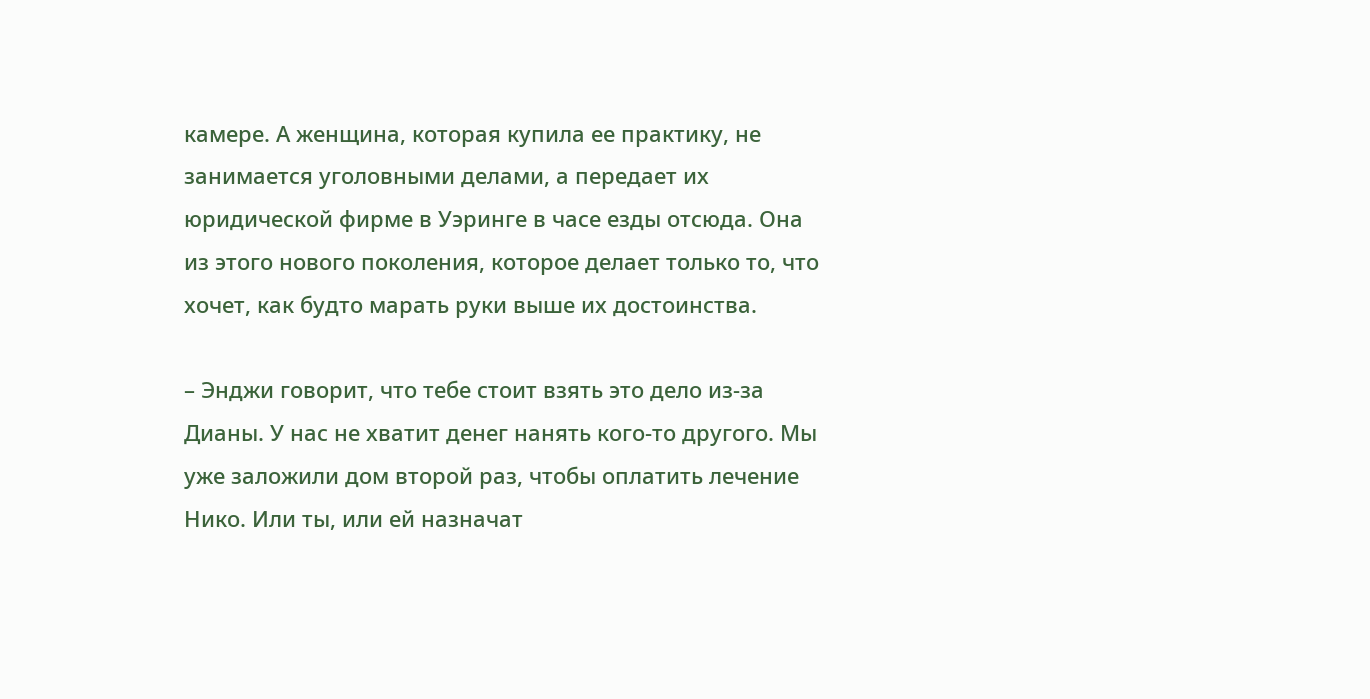камере. А женщина, которая купила ее практику, не занимается уголовными делами, а передает их юридической фирме в Уэринге в часе езды отсюда. Она из этого нового поколения, которое делает только то, что хочет, как будто марать руки выше их достоинства.

– Энджи говорит, что тебе стоит взять это дело из-за Дианы. У нас не хватит денег нанять кого-то другого. Мы уже заложили дом второй раз, чтобы оплатить лечение Нико. Или ты, или ей назначат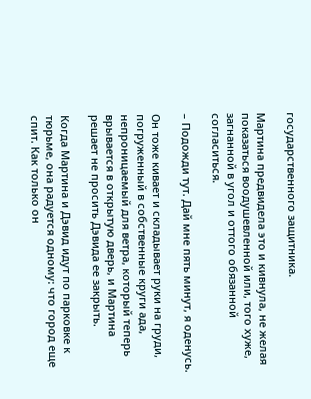государственного защитника.

Мартина предвидела это и кивнула, не желая показаться воодушевленной или, того хуже, загнанной в угол и оттого обязанной согласиться.

– Подожди тут. Дай мне пять минут, я оденусь.

Он тоже кивает и складывает руки на груди, погруженный в собственные круги ада, непроницаемый для ветра, который теперь врывается в открытую дверь, и Мартина решает не просить Дэвида ее закрыть.

Когда Мартина и Дэвид идут по парковке к тюрьме, она радуется одному: что город еще спит. Как только он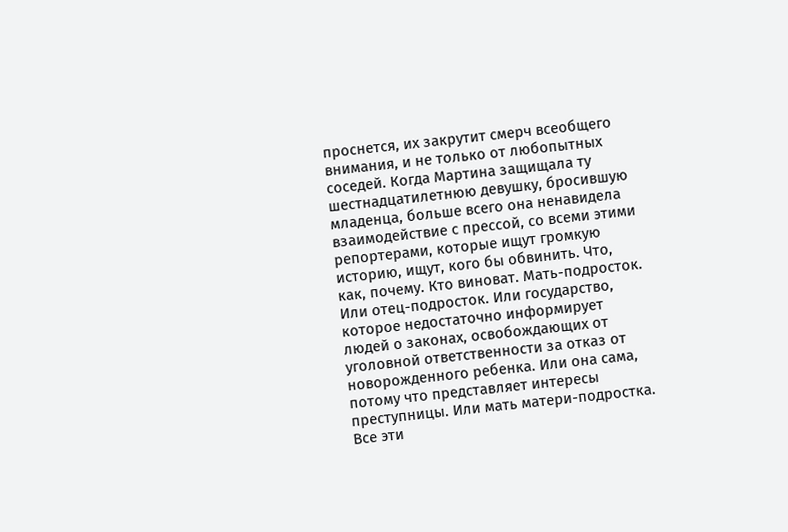проснется, их закрутит смерч всеобщего внимания, и не только от любопытных соседей. Когда Мартина защищала ту шестнадцатилетнюю девушку, бросившую младенца, больше всего она ненавидела взаимодействие с прессой, со всеми этими репортерами, которые ищут громкую историю, ищут, кого бы обвинить. Что, как, почему. Кто виноват. Мать-подросток. Или отец-подросток. Или государство, которое недостаточно информирует людей о законах, освобождающих от уголовной ответственности за отказ от новорожденного ребенка. Или она сама, потому что представляет интересы преступницы. Или мать матери-подростка. Все эти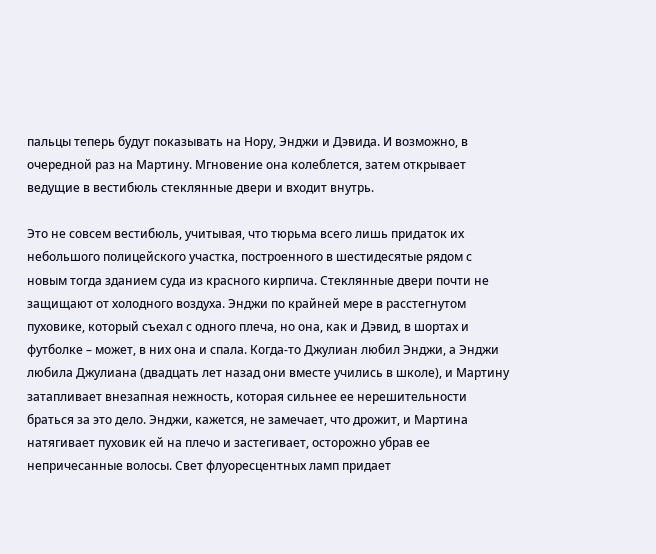пальцы теперь будут показывать на Нору, Энджи и Дэвида. И возможно, в очередной раз на Мартину. Мгновение она колеблется, затем открывает ведущие в вестибюль стеклянные двери и входит внутрь.

Это не совсем вестибюль, учитывая, что тюрьма всего лишь придаток их небольшого полицейского участка, построенного в шестидесятые рядом с новым тогда зданием суда из красного кирпича. Стеклянные двери почти не защищают от холодного воздуха. Энджи по крайней мере в расстегнутом пуховике, который съехал с одного плеча, но она, как и Дэвид, в шортах и футболке – может, в них она и спала. Когда-то Джулиан любил Энджи, а Энджи любила Джулиана (двадцать лет назад они вместе учились в школе), и Мартину затапливает внезапная нежность, которая сильнее ее нерешительности браться за это дело. Энджи, кажется, не замечает, что дрожит, и Мартина натягивает пуховик ей на плечо и застегивает, осторожно убрав ее непричесанные волосы. Свет флуоресцентных ламп придает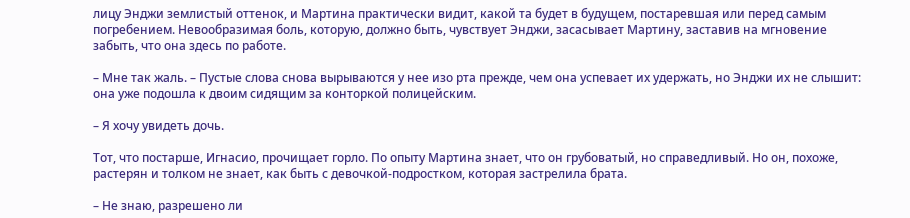лицу Энджи землистый оттенок, и Мартина практически видит, какой та будет в будущем, постаревшая или перед самым погребением. Невообразимая боль, которую, должно быть, чувствует Энджи, засасывает Мартину, заставив на мгновение забыть, что она здесь по работе.

– Мне так жаль. – Пустые слова снова вырываются у нее изо рта прежде, чем она успевает их удержать, но Энджи их не слышит: она уже подошла к двоим сидящим за конторкой полицейским.

– Я хочу увидеть дочь.

Тот, что постарше, Игнасио, прочищает горло. По опыту Мартина знает, что он грубоватый, но справедливый. Но он, похоже, растерян и толком не знает, как быть с девочкой-подростком, которая застрелила брата.

– Не знаю, разрешено ли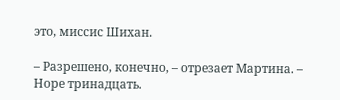это, миссис Шихан.

– Разрешено, конечно, – отрезает Мартина. – Норе тринадцать.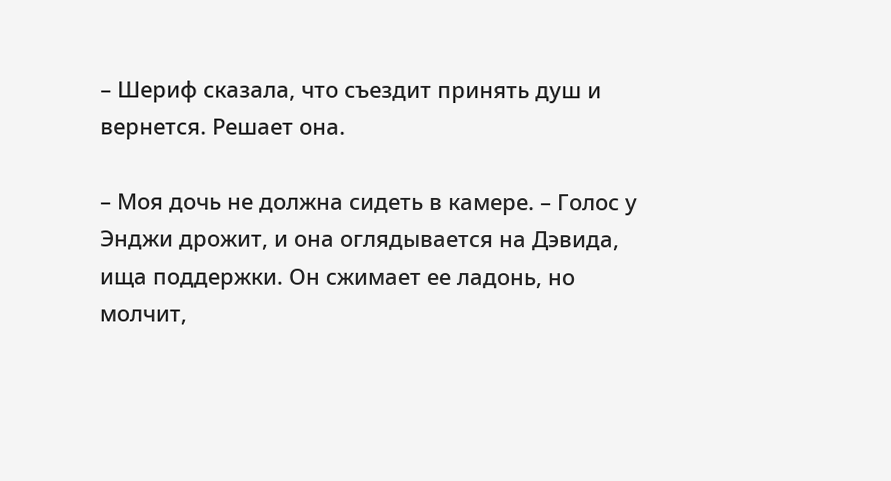– Шериф сказала, что съездит принять душ и вернется. Решает она.

– Моя дочь не должна сидеть в камере. – Голос у Энджи дрожит, и она оглядывается на Дэвида, ища поддержки. Он сжимает ее ладонь, но молчит,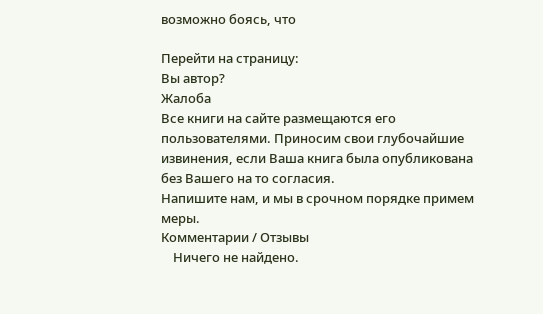возможно боясь, что

Перейти на страницу:
Вы автор?
Жалоба
Все книги на сайте размещаются его пользователями. Приносим свои глубочайшие извинения, если Ваша книга была опубликована без Вашего на то согласия.
Напишите нам, и мы в срочном порядке примем меры.
Комментарии / Отзывы
    Ничего не найдено.